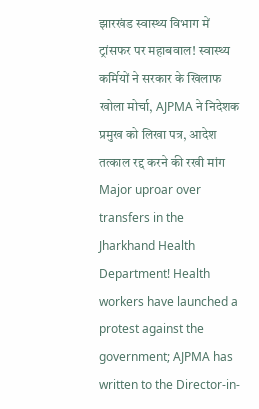झारखंड स्वास्थ्य विभाग में ट्रांसफर पर महाबवाल! स्वास्थ्य कर्मियों ने सरकार के खिलाफ खोला मोर्चा, AJPMA ने निदेशक प्रमुख को लिखा पत्र, आदेश तत्काल रद्द करने की रखी मांग
Major uproar over transfers in the Jharkhand Health Department! Health workers have launched a protest against the government; AJPMA has written to the Director-in-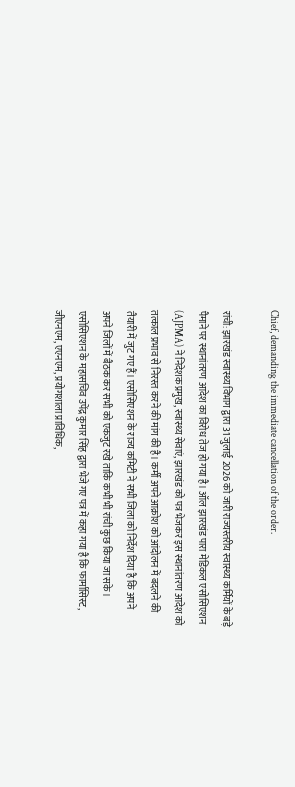Chief, demanding the immediate cancellation of the order.

रांची: झारखंड स्वास्थ्य विभाग द्वारा 31 जुलाई 2026 को जारी राज्यस्तरीय स्वास्थ्य कर्मियों के बड़े पैमाने पर स्थानांतरण आदेश का विरोध तेज हो गया है। ऑल झारखंड पारा मेडिकल एसोसिएशन (AJPMA) ने निदेशक प्रमुख, स्वास्थ्य सेवाएं, झारखंड को पत्र भेजकर इस स्थानांतरण आदेश को तत्काल प्रभाव से निरस्त करने की मांग की है। कर्मी अपने आक्रोश को आंदोलन में बदलने की तैयारी में जुट गए हैं। एसोसिएशन के राज्य कमिटी ने सभी जिला को निर्देश दिया है कि अपने अपने जिलों में बैठक कर सभी को एकजुट रखे ताकि कभी भी रांची कुछ किया जा सके।
एसोसिएशन के महासचिव उपेंद्र कुमार सिंह द्वारा भेजे गए पत्र में कहा गया है कि फार्मासिस्ट, जीएनएम, एएनएम, प्रयोगशाला प्राविधिक,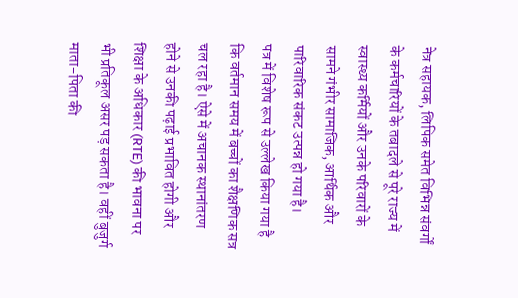नेत्र सहायक, लिपिक समेत विभिन्न संवर्गों के कर्मचारियों के तबादले से पूरे राज्य में स्वास्थ्य कर्मियों और उनके परिवारों के सामने गंभीर सामाजिक, आर्थिक और पारिवारिक संकट उत्पन्न हो गया है।
पत्र में विशेष रूप से उल्लेख किया गया है कि वर्तमान समय में बच्चों का शैक्षणिक सत्र चल रहा है। ऐसे में अचानक स्थानांतरण होने से उनकी पढ़ाई प्रभावित होगी और शिक्षा के अधिकार (RTE) की भावना पर भी प्रतिकूल असर पड़ सकता है। वहीं बुजुर्ग माता-पिता की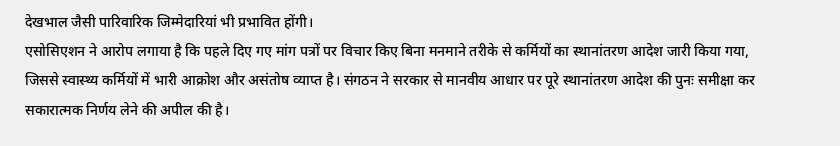देखभाल जैसी पारिवारिक जिम्मेदारियां भी प्रभावित होंगी।
एसोसिएशन ने आरोप लगाया है कि पहले दिए गए मांग पत्रों पर विचार किए बिना मनमाने तरीके से कर्मियों का स्थानांतरण आदेश जारी किया गया, जिससे स्वास्थ्य कर्मियों में भारी आक्रोश और असंतोष व्याप्त है। संगठन ने सरकार से मानवीय आधार पर पूरे स्थानांतरण आदेश की पुनः समीक्षा कर सकारात्मक निर्णय लेने की अपील की है।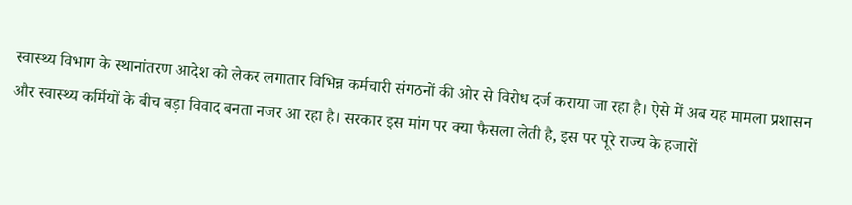स्वास्थ्य विभाग के स्थानांतरण आदेश को लेकर लगातार विभिन्न कर्मचारी संगठनों की ओर से विरोध दर्ज कराया जा रहा है। ऐसे में अब यह मामला प्रशासन और स्वास्थ्य कर्मियों के बीच बड़ा विवाद बनता नजर आ रहा है। सरकार इस मांग पर क्या फैसला लेती है, इस पर पूरे राज्य के हजारों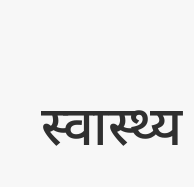स्वास्थ्य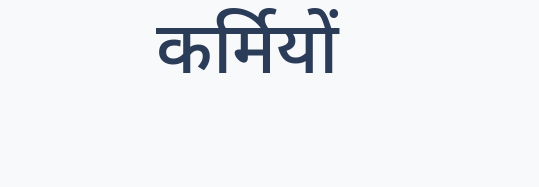कर्मियों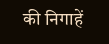की निगाहें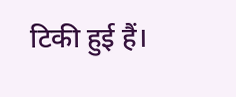टिकी हुई हैं।